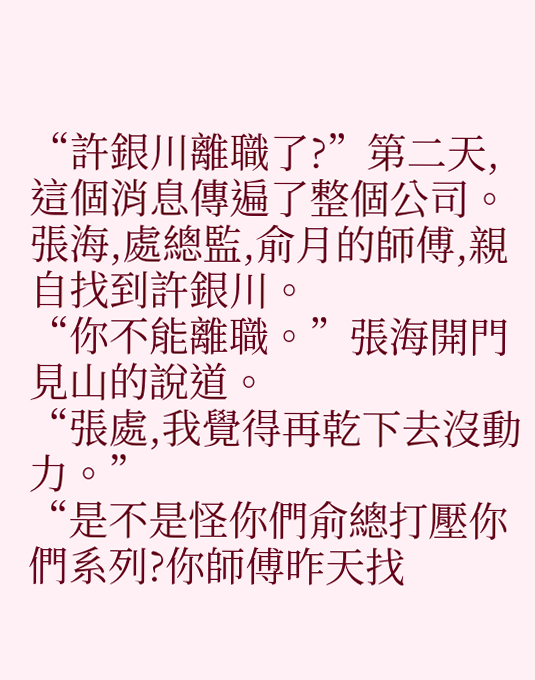“許銀川離職了?”第二天,這個消息傳遍了整個公司。
張海,處總監,俞月的師傅,親自找到許銀川。
“你不能離職。”張海開門見山的說道。
“張處,我覺得再乾下去沒動力。”
“是不是怪你們俞總打壓你們系列?你師傅昨天找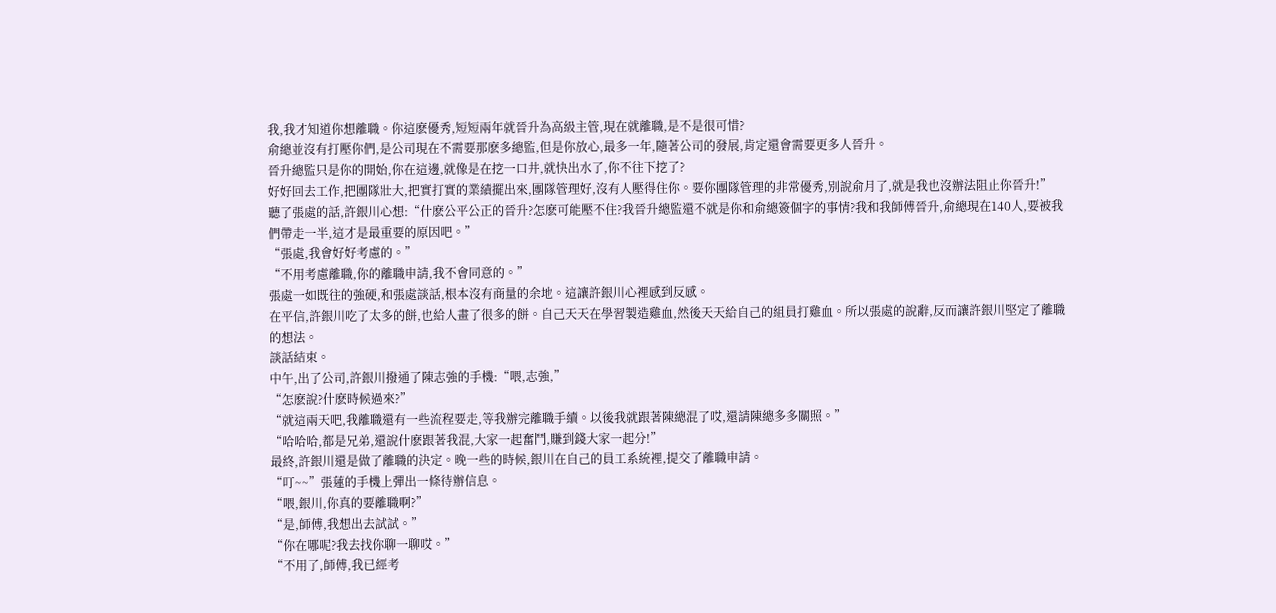我,我才知道你想離職。你這麽優秀,短短兩年就晉升為高級主管,現在就離職,是不是很可惜?
俞總並沒有打壓你們,是公司現在不需要那麽多總監,但是你放心,最多一年,隨著公司的發展,肯定還會需要更多人晉升。
晉升總監只是你的開始,你在這邊,就像是在挖一口井,就快出水了,你不往下挖了?
好好回去工作,把團隊壯大,把實打實的業績擺出來,團隊管理好,沒有人壓得住你。要你團隊管理的非常優秀,別說俞月了,就是我也沒辦法阻止你晉升!”
聽了張處的話,許銀川心想:“什麽公平公正的晉升?怎麽可能壓不住?我晉升總監還不就是你和俞總簽個字的事情?我和我師傅晉升,俞總現在140人,要被我們帶走一半,這才是最重要的原因吧。”
“張處,我會好好考慮的。”
“不用考慮離職,你的離職申請,我不會同意的。”
張處一如既往的強硬,和張處談話,根本沒有商量的余地。這讓許銀川心裡感到反感。
在平信,許銀川吃了太多的餅,也給人畫了很多的餅。自己天天在學習製造雞血,然後天天給自己的組員打雞血。所以張處的說辭,反而讓許銀川堅定了離職的想法。
談話結束。
中午,出了公司,許銀川撥通了陳志強的手機:“喂,志強,”
“怎麽說?什麽時候過來?”
“就這兩天吧,我離職還有一些流程要走,等我辦完離職手續。以後我就跟著陳總混了哎,還請陳總多多關照。”
“哈哈哈,都是兄弟,還說什麽跟著我混,大家一起奮鬥,賺到錢大家一起分!”
最終,許銀川還是做了離職的決定。晚一些的時候,銀川在自己的員工系統裡,提交了離職申請。
“叮~~”張蓮的手機上彈出一條待辦信息。
“喂,銀川,你真的要離職啊?”
“是,師傅,我想出去試試。”
“你在哪呢?我去找你聊一聊哎。”
“不用了,師傅,我已經考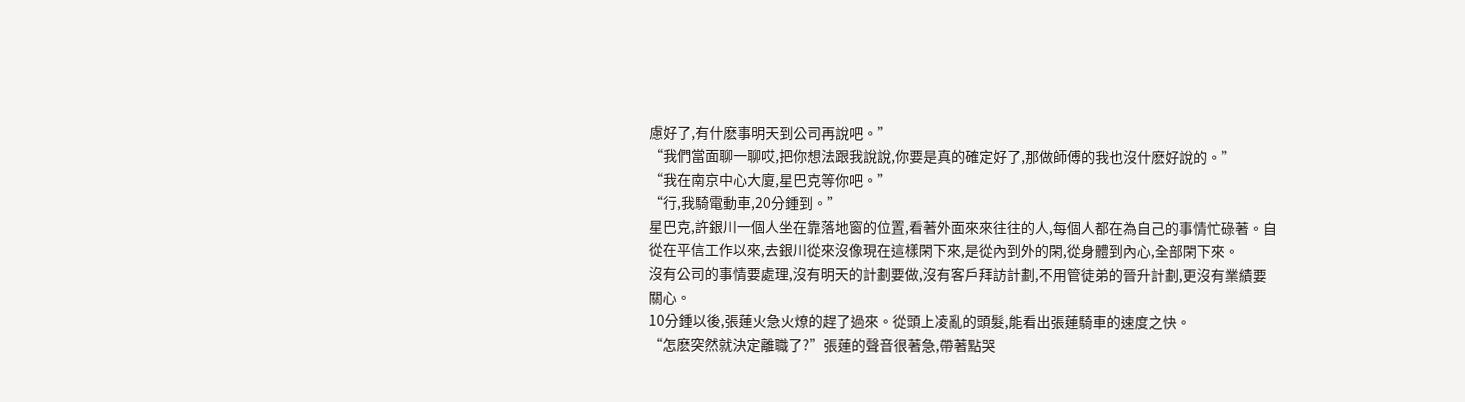慮好了,有什麽事明天到公司再說吧。”
“我們當面聊一聊哎,把你想法跟我說說,你要是真的確定好了,那做師傅的我也沒什麽好說的。”
“我在南京中心大廈,星巴克等你吧。”
“行,我騎電動車,20分鍾到。”
星巴克,許銀川一個人坐在靠落地窗的位置,看著外面來來往往的人,每個人都在為自己的事情忙碌著。自從在平信工作以來,去銀川從來沒像現在這樣閑下來,是從內到外的閑,從身體到內心,全部閑下來。
沒有公司的事情要處理,沒有明天的計劃要做,沒有客戶拜訪計劃,不用管徒弟的晉升計劃,更沒有業績要關心。
10分鍾以後,張蓮火急火燎的趕了過來。從頭上凌亂的頭髮,能看出張蓮騎車的速度之快。
“怎麽突然就決定離職了?”張蓮的聲音很著急,帶著點哭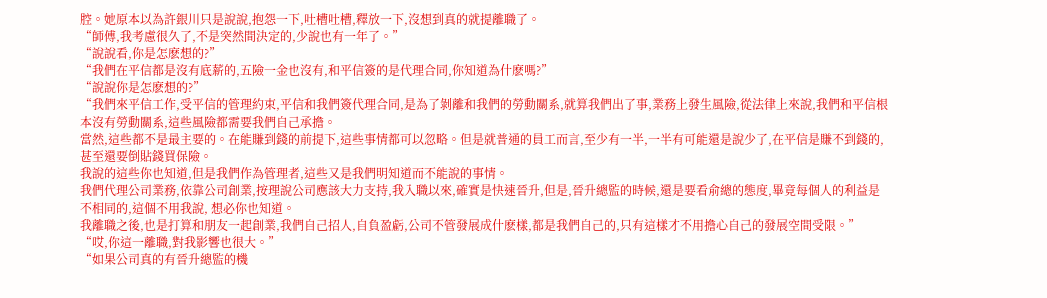腔。她原本以為許銀川只是說說,抱怨一下,吐槽吐槽,釋放一下,沒想到真的就提離職了。
“師傅,我考慮很久了,不是突然間決定的,少說也有一年了。”
“說說看,你是怎麽想的?”
“我們在平信都是沒有底薪的,五險一金也沒有,和平信簽的是代理合同,你知道為什麽嗎?”
“說說你是怎麽想的?”
“我們來平信工作,受平信的管理約束,平信和我們簽代理合同,是為了剝離和我們的勞動關系,就算我們出了事,業務上發生風險,從法律上來說,我們和平信根本沒有勞動關系,這些風險都需要我們自己承擔。
當然,這些都不是最主要的。在能賺到錢的前提下,這些事情都可以忽略。但是就普通的員工而言,至少有一半,一半有可能還是說少了,在平信是賺不到錢的,甚至還要倒貼錢買保險。
我說的這些你也知道,但是我們作為管理者,這些又是我們明知道而不能說的事情。
我們代理公司業務,依靠公司創業,按理說公司應該大力支持,我入職以來,確實是快速晉升,但是,晉升總監的時候,還是要看俞總的態度,畢竟每個人的利益是不相同的,這個不用我說, 想必你也知道。
我離職之後,也是打算和朋友一起創業,我們自己招人,自負盈虧,公司不管發展成什麽樣,都是我們自己的,只有這樣才不用擔心自己的發展空間受限。”
“哎,你這一離職,對我影響也很大。”
“如果公司真的有晉升總監的機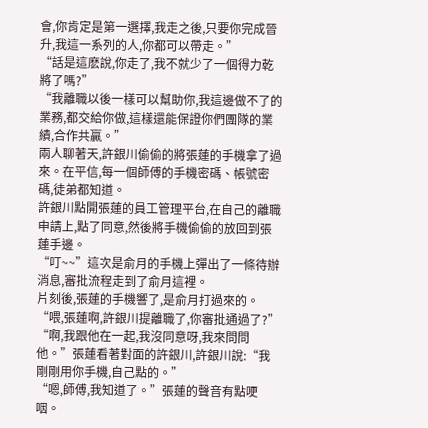會,你肯定是第一選擇,我走之後,只要你完成晉升,我這一系列的人,你都可以帶走。”
“話是這麽說,你走了,我不就少了一個得力乾將了嗎?”
“我離職以後一樣可以幫助你,我這邊做不了的業務,都交給你做,這樣還能保證你們團隊的業績,合作共贏。”
兩人聊著天,許銀川偷偷的將張蓮的手機拿了過來。在平信,每一個師傅的手機密碼、帳號密碼,徒弟都知道。
許銀川點開張蓮的員工管理平台,在自己的離職申請上,點了同意,然後將手機偷偷的放回到張蓮手邊。
“叮~~”這次是俞月的手機上彈出了一條待辦消息,審批流程走到了俞月這裡。
片刻後,張蓮的手機響了,是俞月打過來的。
“喂,張蓮啊,許銀川提離職了,你審批通過了?”
“啊,我跟他在一起,我沒同意呀,我來問問他。”張蓮看著對面的許銀川,許銀川說:“我剛剛用你手機,自己點的。”
“嗯,師傅,我知道了。”張蓮的聲音有點哽咽。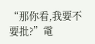“那你看,我要不要批?”電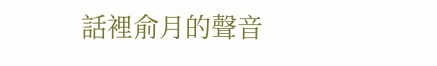話裡俞月的聲音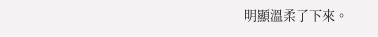明顯溫柔了下來。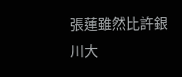張蓮雖然比許銀川大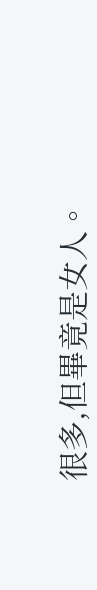很多,但畢竟是女人。